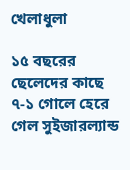খেলাধুলা

১৫ বছরের ছেলেদের কাছে ৭-১ গোলে হেরে গেল সুইজারল্যান্ড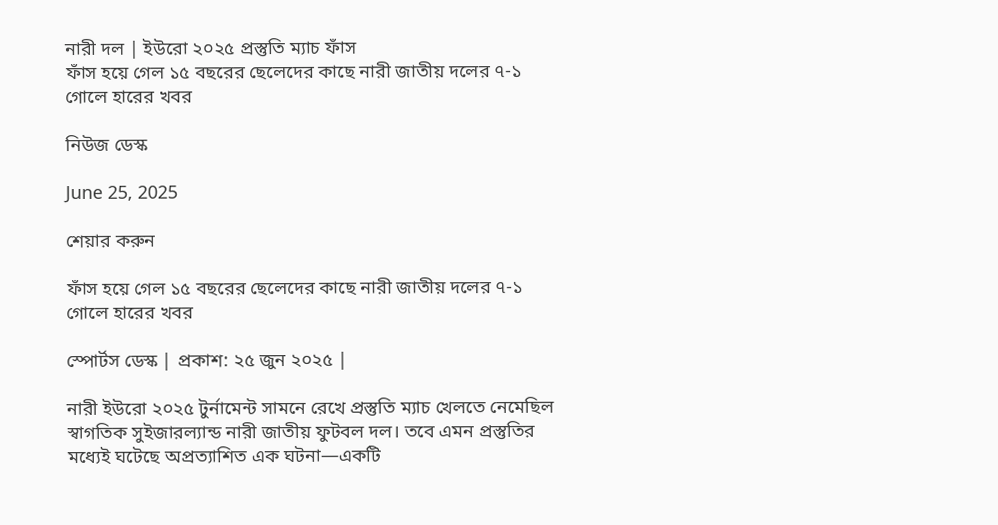নারী দল | ইউরো ২০২৫ প্রস্তুতি ম্যাচ ফাঁস
ফাঁস হয়ে গেল ১৫ বছরের ছেলেদের কাছে নারী জাতীয় দলের ৭-১ গোলে হারের খবর

নিউজ ডেস্ক

June 25, 2025

শেয়ার করুন

ফাঁস হয়ে গেল ১৫ বছরের ছেলেদের কাছে নারী জাতীয় দলের ৭-১ গোলে হারের খবর

স্পোর্টস ডেস্ক | প্রকাশ: ২৫ জুন ২০২৫ |

নারী ইউরো ২০২৫ টুর্নামেন্ট সামনে রেখে প্রস্তুতি ম্যাচ খেলতে নেমেছিল স্বাগতিক সুইজারল্যান্ড নারী জাতীয় ফুটবল দল। তবে এমন প্রস্তুতির মধ্যেই ঘটেছে অপ্রত্যাশিত এক ঘটনা—একটি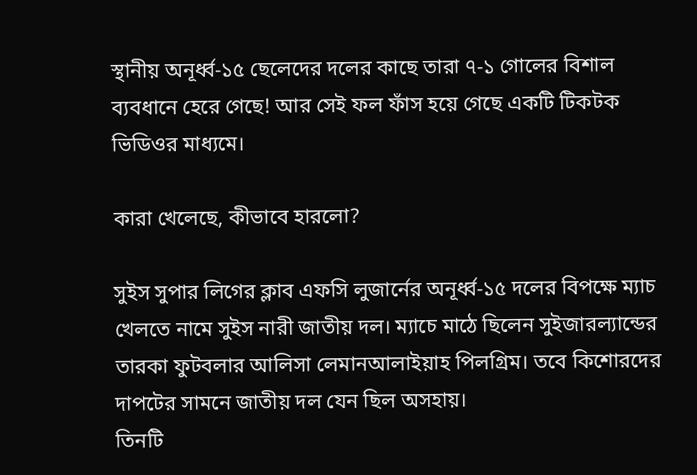স্থানীয় অনূর্ধ্ব-১৫ ছেলেদের দলের কাছে তারা ৭-১ গোলের বিশাল ব্যবধানে হেরে গেছে! আর সেই ফল ফাঁস হয়ে গেছে একটি টিকটক ভিডিওর মাধ্যমে।

কারা খেলেছে, কীভাবে হারলো?

সুইস সুপার লিগের ক্লাব এফসি লুজার্নের অনূর্ধ্ব-১৫ দলের বিপক্ষে ম্যাচ খেলতে নামে সুইস নারী জাতীয় দল। ম্যাচে মাঠে ছিলেন সুইজারল্যান্ডের তারকা ফুটবলার আলিসা লেমানআলাইয়াহ পিলগ্রিম। তবে কিশোরদের দাপটের সামনে জাতীয় দল যেন ছিল অসহায়।
তিনটি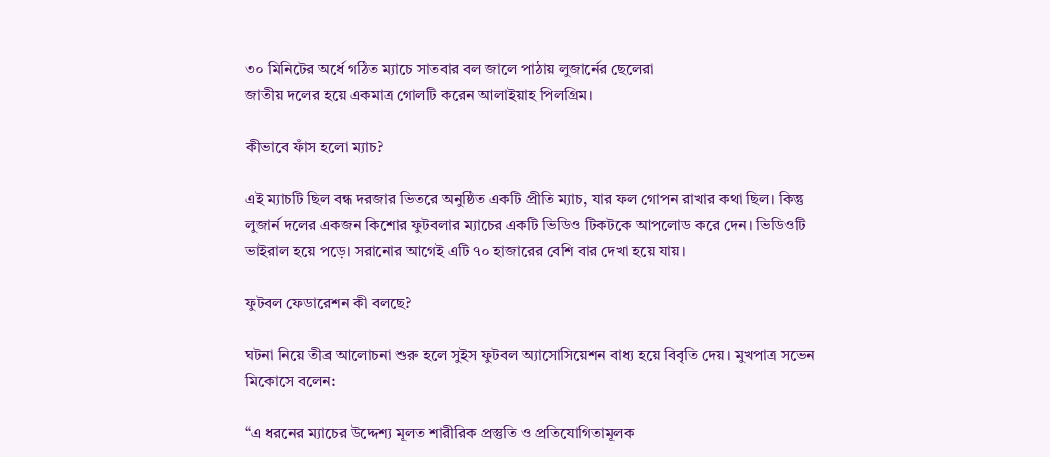৩০ মিনিটের অর্ধে গঠিত ম্যাচে সাতবার বল জালে পাঠায় লুজার্নের ছেলেরা
জাতীয় দলের হয়ে একমাত্র গোলটি করেন আলাইয়াহ পিলগ্রিম।

কীভাবে ফাঁস হলো ম্যাচ?

এই ম্যাচটি ছিল বন্ধ দরজার ভিতরে অনুষ্ঠিত একটি প্রীতি ম্যাচ, যার ফল গোপন রাখার কথা ছিল। কিন্তু লুজার্ন দলের একজন কিশোর ফুটবলার ম্যাচের একটি ভিডিও টিকটকে আপলোড করে দেন। ভিডিওটি ভাইরাল হয়ে পড়ে। সরানোর আগেই এটি ৭০ হাজারের বেশি বার দেখা হয়ে যায়।

ফুটবল ফেডারেশন কী বলছে?

ঘটনা নিয়ে তীব্র আলোচনা শুরু হলে সুইস ফুটবল অ্যাসোসিয়েশন বাধ্য হয়ে বিবৃতি দেয়। মুখপাত্র সভেন মিকোসে বলেন:

“এ ধরনের ম্যাচের উদ্দেশ্য মূলত শারীরিক প্রস্তুতি ও প্রতিযোগিতামূলক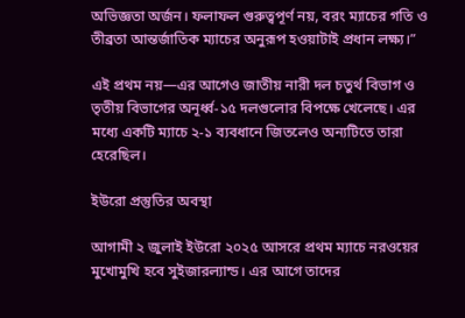অভিজ্ঞতা অর্জন। ফলাফল গুরুত্বপূর্ণ নয়, বরং ম্যাচের গতি ও তীব্রতা আন্তর্জাতিক ম্যাচের অনুরূপ হওয়াটাই প্রধান লক্ষ্য।”

এই প্রথম নয়—এর আগেও জাতীয় নারী দল চতুর্থ বিভাগ ও তৃতীয় বিভাগের অনূর্ধ্ব-১৫ দলগুলোর বিপক্ষে খেলেছে। এর মধ্যে একটি ম্যাচে ২-১ ব্যবধানে জিতলেও অন্যটিতে তারা হেরেছিল।

ইউরো প্রস্তুতির অবস্থা

আগামী ২ জুলাই ইউরো ২০২৫ আসরে প্রথম ম্যাচে নরওয়ের মুখোমুখি হবে সুইজারল্যান্ড। এর আগে তাদের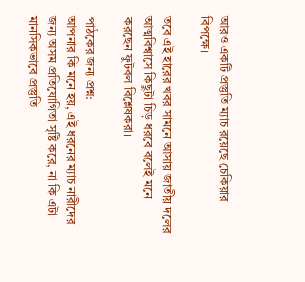আরও একটি প্রস্তুতি ম্যাচ রয়েছে চেকিয়ার বিপক্ষে।

তবে এই হারের খবর সামনে আসায় জাতীয় দলের আত্মবিশ্বাসে কিছুটা চিড় ধরবে বলেই মনে করছেন ফুটবল বিশ্লেষকরা।

পাঠকের জন্য প্রশ্ন:
আপনার কি মনে হয়, এই ধরনের ম্যাচ নারীদের জন্য অসম প্রতিযোগিতা সৃষ্টি করে, না কি এটা মানসিকভাবে প্রস্তুতি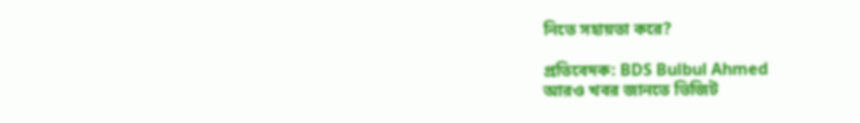নিতে সহায়তা করে?

প্রতিবেদক: BDS Bulbul Ahmed
আরও খবর জানতে ভিজিট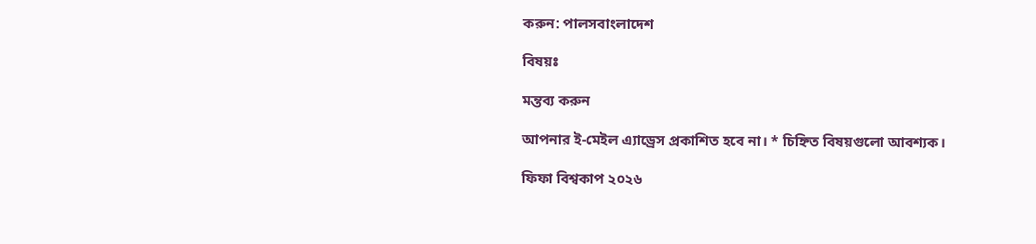করুন: পালসবাংলাদেশ

বিষয়ঃ

মন্তব্য করুন

আপনার ই-মেইল এ্যাড্রেস প্রকাশিত হবে না। * চিহ্নিত বিষয়গুলো আবশ্যক।

ফিফা বিশ্বকাপ ২০২৬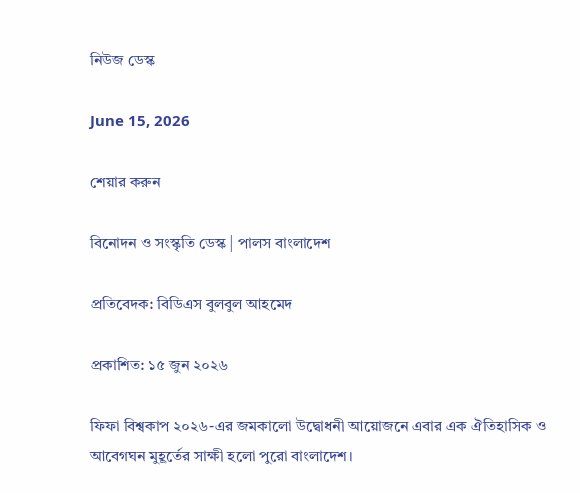নিউজ ডেস্ক

June 15, 2026

শেয়ার করুন

বিনোদন ও সংস্কৃতি ডেস্ক | পালস বাংলাদেশ

প্রতিবেদক: বিডিএস বুলবুল আহমেদ

প্রকাশিত: ১৫ জুন ২০২৬

ফিফা বিশ্বকাপ ২০২৬-এর জমকালো উদ্বোধনী আয়োজনে এবার এক ঐতিহাসিক ও আবেগঘন মুহূর্তের সাক্ষী হলো পুরো বাংলাদেশ।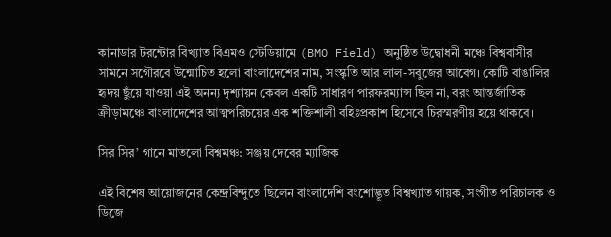কানাডার টরন্টোর বিখ্যাত বিএমও স্টেডিয়ামে (BMO Field) অনুষ্ঠিত উদ্বোধনী মঞ্চে বিশ্ববাসীর সামনে সগৌরবে উন্মোচিত হলো বাংলাদেশের নাম, সংস্কৃতি আর লাল-সবুজের আবেগ। কোটি বাঙালির হৃদয় ছুঁয়ে যাওয়া এই অনন্য দৃশ্যায়ন কেবল একটি সাধারণ পারফরম্যান্স ছিল না, বরং আন্তর্জাতিক ক্রীড়ামঞ্চে বাংলাদেশের আত্মপরিচয়ের এক শক্তিশালী বহিঃপ্রকাশ হিসেবে চিরস্মরণীয় হয়ে থাকবে।

সির সির’ গানে মাতলো বিশ্বমঞ্চ: সঞ্জয় দেবের ম্যাজিক

এই বিশেষ আয়োজনের কেন্দ্রবিন্দুতে ছিলেন বাংলাদেশি বংশোদ্ভূত বিশ্বখ্যাত গায়ক, সংগীত পরিচালক ও ডিজে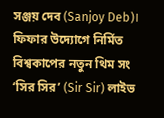সঞ্জয় দেব (Sanjoy Deb)। ফিফার উদ্যোগে নির্মিত বিশ্বকাপের নতুন থিম সং ‘সির সির’ (Sir Sir) লাইভ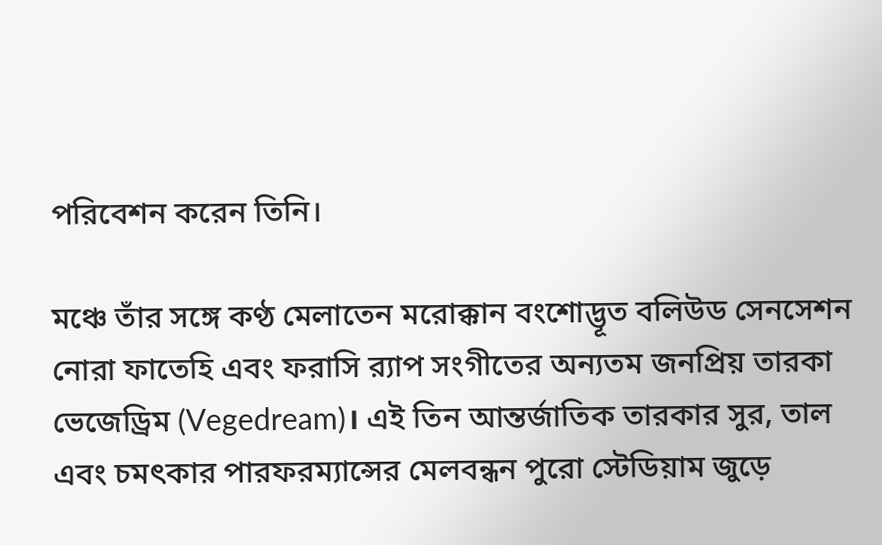পরিবেশন করেন তিনি।

মঞ্চে তাঁর সঙ্গে কণ্ঠ মেলাতেন মরোক্কান বংশোদ্ভূত বলিউড সেনসেশন নোরা ফাতেহি এবং ফরাসি র‍্যাপ সংগীতের অন্যতম জনপ্রিয় তারকা ভেজেড্রিম (Vegedream)। এই তিন আন্তর্জাতিক তারকার সুর, তাল এবং চমৎকার পারফরম্যান্সের মেলবন্ধন পুরো স্টেডিয়াম জুড়ে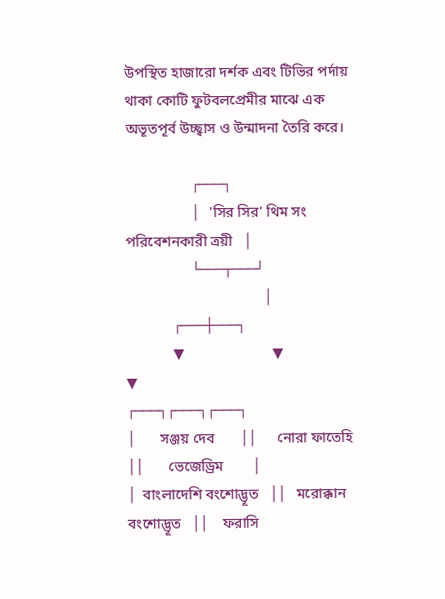উপস্থিত হাজারো দর্শক এবং টিভির পর্দায় থাকা কোটি ফুটবলপ্রেমীর মাঝে এক অভূতপূর্ব উচ্ছ্বাস ও উন্মাদনা তৈরি করে।

                  ┌───┐
                  │   'সির সির' থিম সং পরিবেশনকারী ত্রয়ী   │
                  └───┬───┘
                                      │
             ┌───┼───┐
             ▼                        ▼                        ▼
┌───┐┌───┐┌───┐
│       সঞ্জয় দেব       ││      নোরা ফাতেহি       ││       ভেজেড্রিম        │
│  বাংলাদেশি বংশোদ্ভূত   ││   মরোক্কান বংশোদ্ভূত   ││    ফরাসি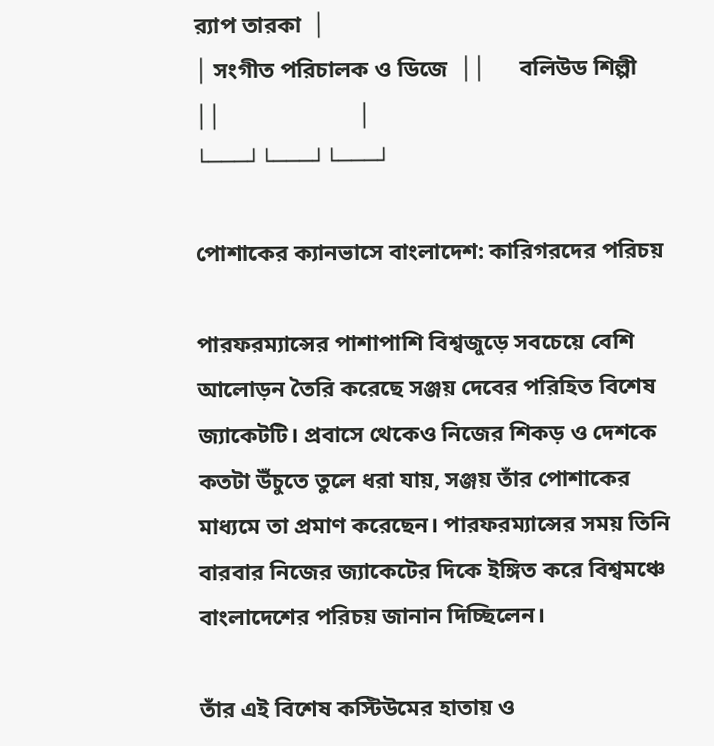র‍্যাপ তারকা  │
│ সংগীত পরিচালক ও ডিজে  ││      বলিউড শিল্পী       ││                        │
└───┘└───┘└───┘

পোশাকের ক্যানভাসে বাংলাদেশ: কারিগরদের পরিচয়

পারফরম্যান্সের পাশাপাশি বিশ্বজুড়ে সবচেয়ে বেশি আলোড়ন তৈরি করেছে সঞ্জয় দেবের পরিহিত বিশেষ জ্যাকেটটি। প্রবাসে থেকেও নিজের শিকড় ও দেশকে কতটা উঁচুতে তুলে ধরা যায়, সঞ্জয় তাঁর পোশাকের মাধ্যমে তা প্রমাণ করেছেন। পারফরম্যান্সের সময় তিনি বারবার নিজের জ্যাকেটের দিকে ইঙ্গিত করে বিশ্বমঞ্চে বাংলাদেশের পরিচয় জানান দিচ্ছিলেন।

তাঁর এই বিশেষ কস্টিউমের হাতায় ও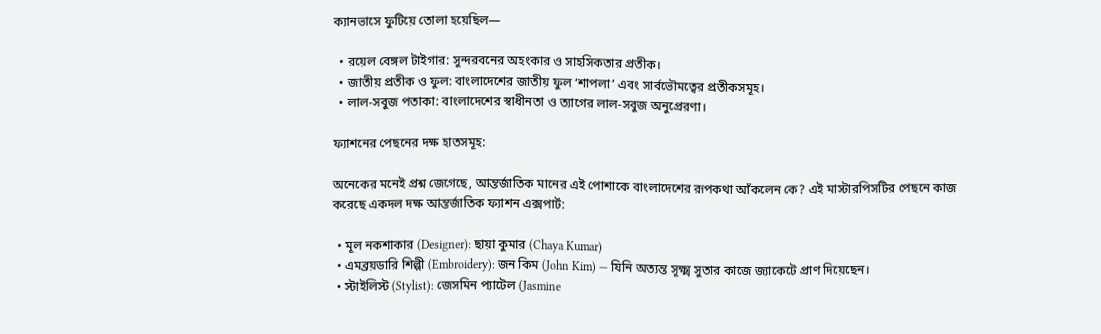ক্যানভাসে ফুটিয়ে তোলা হয়েছিল—

  • রয়েল বেঙ্গল টাইগার: সুন্দরবনের অহংকার ও সাহসিকতার প্রতীক।
  • জাতীয় প্রতীক ও ফুল: বাংলাদেশের জাতীয় ফুল ‘শাপলা’ এবং সার্বভৌমত্বের প্রতীকসমূহ।
  • লাল-সবুজ পতাকা: বাংলাদেশের স্বাধীনতা ও ত্যাগের লাল-সবুজ অনুপ্রেরণা।

ফ্যাশনের পেছনের দক্ষ হাতসমূহ:

অনেকের মনেই প্রশ্ন জেগেছে, আন্তর্জাতিক মানের এই পোশাকে বাংলাদেশের রূপকথা আঁকলেন কে? এই মাস্টারপিসটির পেছনে কাজ করেছে একদল দক্ষ আন্তর্জাতিক ফ্যাশন এক্সপার্ট:

  • মূল নকশাকার (Designer): ছায়া কুমার (Chaya Kumar)
  • এমব্রয়ডারি শিল্পী (Embroidery): জন কিম (John Kim) — যিনি অত্যন্ত সূক্ষ্ম সুতার কাজে জ্যাকেটে প্রাণ দিয়েছেন।
  • স্টাইলিস্ট (Stylist): জেসমিন প্যাটেল (Jasmine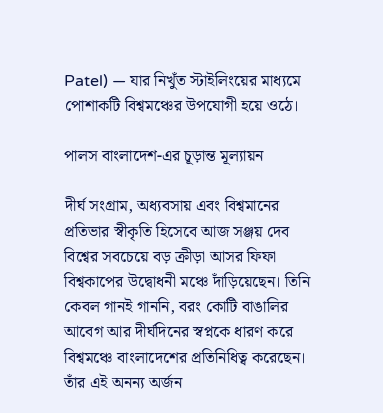Patel) — যার নিখুঁত স্টাইলিংয়ের মাধ্যমে পোশাকটি বিশ্বমঞ্চের উপযোগী হয়ে ওঠে।

পালস বাংলাদেশ-এর চূড়ান্ত মূল্যায়ন

দীর্ঘ সংগ্রাম, অধ্যবসায় এবং বিশ্বমানের প্রতিভার স্বীকৃতি হিসেবে আজ সঞ্জয় দেব বিশ্বের সবচেয়ে বড় ক্রীড়া আসর ফিফা বিশ্বকাপের উদ্বোধনী মঞ্চে দাঁড়িয়েছেন। তিনি কেবল গানই গাননি, বরং কোটি বাঙালির আবেগ আর দীর্ঘদিনের স্বপ্নকে ধারণ করে বিশ্বমঞ্চে বাংলাদেশের প্রতিনিধিত্ব করেছেন। তাঁর এই অনন্য অর্জন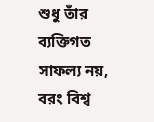শুধু তাঁর ব্যক্তিগত সাফল্য নয়, বরং বিশ্ব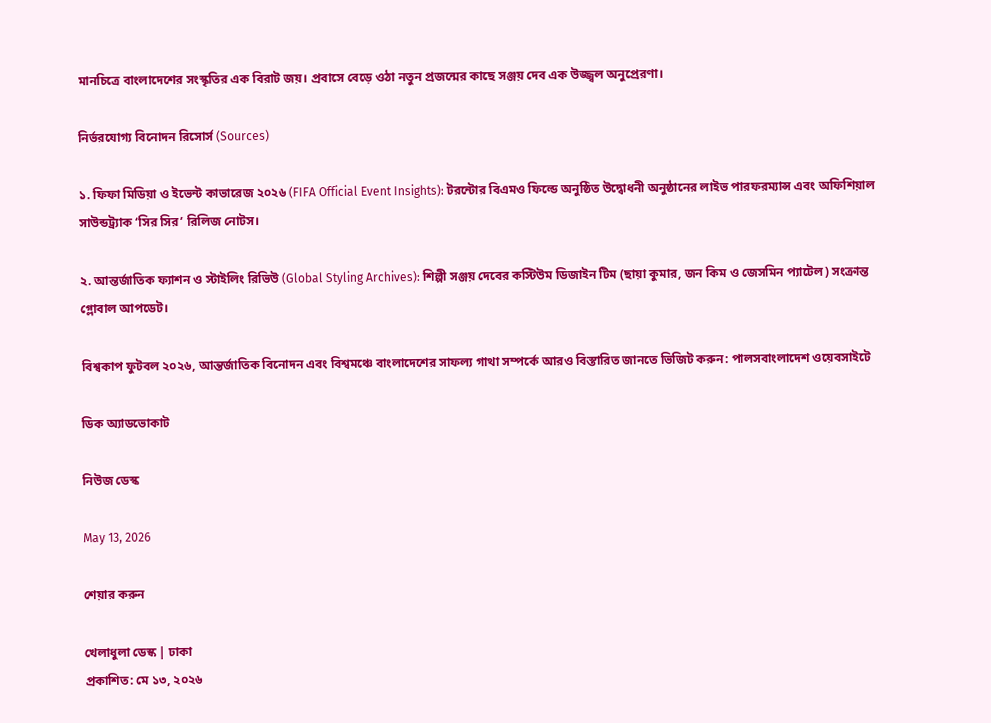মানচিত্রে বাংলাদেশের সংস্কৃতির এক বিরাট জয়। প্রবাসে বেড়ে ওঠা নতুন প্রজন্মের কাছে সঞ্জয় দেব এক উজ্জ্বল অনুপ্রেরণা।

নির্ভরযোগ্য বিনোদন রিসোর্স (Sources)

১. ফিফা মিডিয়া ও ইভেন্ট কাভারেজ ২০২৬ (FIFA Official Event Insights): টরন্টোর বিএমও ফিল্ডে অনুষ্ঠিত উদ্বোধনী অনুষ্ঠানের লাইভ পারফরম্যান্স এবং অফিশিয়াল সাউন্ডট্র্যাক ‘সির সির’ রিলিজ নোটস।

২. আন্তর্জাতিক ফ্যাশন ও স্টাইলিং রিভিউ (Global Styling Archives): শিল্পী সঞ্জয় দেবের কস্টিউম ডিজাইন টিম (ছায়া কুমার, জন কিম ও জেসমিন প্যাটেল) সংক্রান্ত গ্লোবাল আপডেট।

বিশ্বকাপ ফুটবল ২০২৬, আন্তর্জাতিক বিনোদন এবং বিশ্বমঞ্চে বাংলাদেশের সাফল্য গাথা সম্পর্কে আরও বিস্তারিত জানতে ভিজিট করুন: পালসবাংলাদেশ ওয়েবসাইটে

ডিক অ্যাডভোকাট

নিউজ ডেস্ক

May 13, 2026

শেয়ার করুন

খেলাধুলা ডেস্ক | ঢাকা
প্রকাশিত: মে ১৩, ২০২৬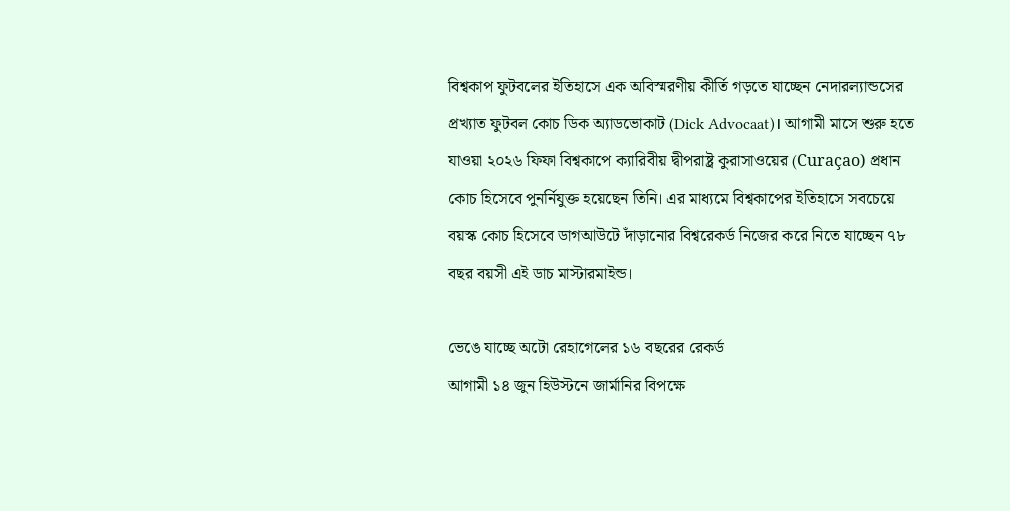বিশ্বকাপ ফুটবলের ইতিহাসে এক অবিস্মরণীয় কীর্তি গড়তে যাচ্ছেন নেদারল্যান্ডসের প্রখ্যাত ফুটবল কোচ ডিক অ্যাডভোকাট (Dick Advocaat)। আগামী মাসে শুরু হতে যাওয়া ২০২৬ ফিফা বিশ্বকাপে ক্যারিবীয় দ্বীপরাষ্ট্র কুরাসাওয়ের (Curaçao) প্রধান কোচ হিসেবে পুনর্নিযুক্ত হয়েছেন তিনি। এর মাধ্যমে বিশ্বকাপের ইতিহাসে সবচেয়ে বয়স্ক কোচ হিসেবে ডাগআউটে দাঁড়ানোর বিশ্বরেকর্ড নিজের করে নিতে যাচ্ছেন ৭৮ বছর বয়সী এই ডাচ মাস্টারমাইন্ড।

ভেঙে যাচ্ছে অটো রেহাগেলের ১৬ বছরের রেকর্ড
আগামী ১৪ জুন হিউস্টনে জার্মানির বিপক্ষে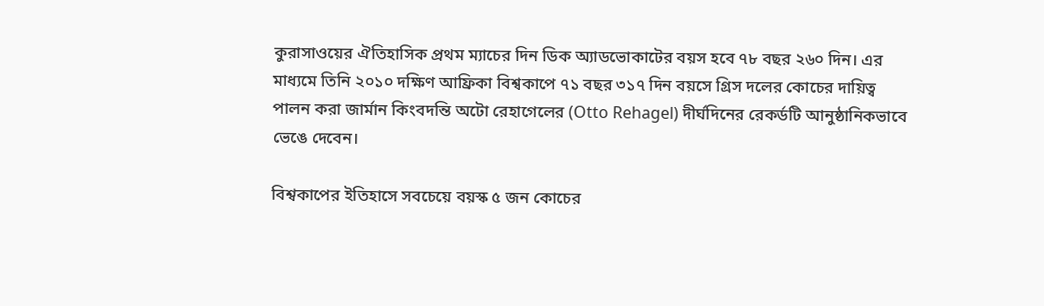কুরাসাওয়ের ঐতিহাসিক প্রথম ম্যাচের দিন ডিক অ্যাডভোকাটের বয়স হবে ৭৮ বছর ২৬০ দিন। এর মাধ্যমে তিনি ২০১০ দক্ষিণ আফ্রিকা বিশ্বকাপে ৭১ বছর ৩১৭ দিন বয়সে গ্রিস দলের কোচের দায়িত্ব পালন করা জার্মান কিংবদন্তি অটো রেহাগেলের (Otto Rehagel) দীর্ঘদিনের রেকর্ডটি আনুষ্ঠানিকভাবে ভেঙে দেবেন।

বিশ্বকাপের ইতিহাসে সবচেয়ে বয়স্ক ৫ জন কোচের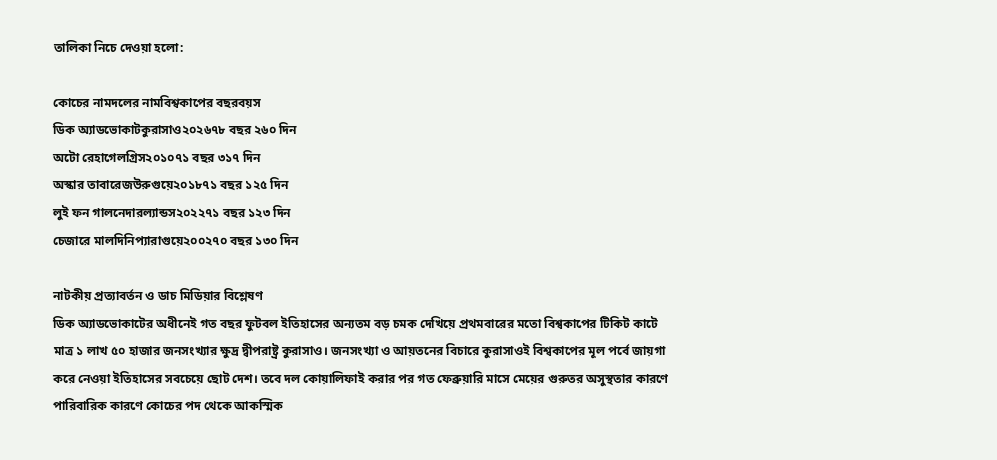তালিকা নিচে দেওয়া হলো:

কোচের নামদলের নামবিশ্বকাপের বছরবয়স
ডিক অ্যাডভোকাটকুরাসাও২০২৬৭৮ বছর ২৬০ দিন
অটো রেহাগেলগ্রিস২০১০৭১ বছর ৩১৭ দিন
অস্কার তাবারেজউরুগুয়ে২০১৮৭১ বছর ১২৫ দিন
লুই ফন গালনেদারল্যান্ডস২০২২৭১ বছর ১২৩ দিন
চেজারে মালদিনিপ্যারাগুয়ে২০০২৭০ বছর ১৩০ দিন

নাটকীয় প্রত্যাবর্তন ও ডাচ মিডিয়ার বিশ্লেষণ
ডিক অ্যাডভোকাটের অধীনেই গত বছর ফুটবল ইতিহাসের অন্যতম বড় চমক দেখিয়ে প্রথমবারের মতো বিশ্বকাপের টিকিট কাটে মাত্র ১ লাখ ৫০ হাজার জনসংখ্যার ক্ষুদ্র দ্বীপরাষ্ট্র কুরাসাও। জনসংখ্যা ও আয়তনের বিচারে কুরাসাওই বিশ্বকাপের মূল পর্বে জায়গা করে নেওয়া ইতিহাসের সবচেয়ে ছোট দেশ। তবে দল কোয়ালিফাই করার পর গত ফেব্রুয়ারি মাসে মেয়ের গুরুতর অসুস্থতার কারণে পারিবারিক কারণে কোচের পদ থেকে আকস্মিক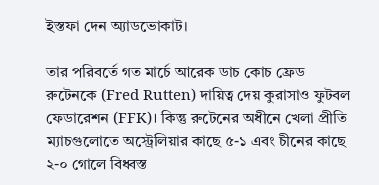ইস্তফা দেন অ্যাডভোকাট।

তার পরিবর্তে গত মার্চে আরেক ডাচ কোচ ফ্রেড রুটেনকে (Fred Rutten) দায়িত্ব দেয় কুরাসাও ফুটবল ফেডারেশন (FFK)। কিন্তু রুটেনের অধীনে খেলা প্রীতি ম্যাচগুলোতে অস্ট্রেলিয়ার কাছে ৫-১ এবং চীনের কাছে ২-০ গোলে বিধ্বস্ত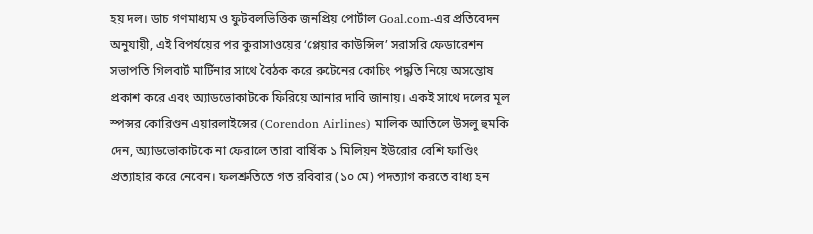হয় দল। ডাচ গণমাধ্যম ও ফুটবলভিত্তিক জনপ্রিয় পোর্টাল Goal.com-এর প্রতিবেদন অনুযায়ী, এই বিপর্যয়ের পর কুরাসাওয়ের ‘প্লেয়ার কাউন্সিল’ সরাসরি ফেডারেশন সভাপতি গিলবার্ট মার্টিনার সাথে বৈঠক করে রুটেনের কোচিং পদ্ধতি নিয়ে অসন্তোষ প্রকাশ করে এবং অ্যাডভোকাটকে ফিরিয়ে আনার দাবি জানায়। একই সাথে দলের মূল স্পন্সর কোরিণ্ডন এয়ারলাইন্সের (Corendon Airlines) মালিক আতিলে উসলু হুমকি দেন, অ্যাডভোকাটকে না ফেরালে তারা বার্ষিক ১ মিলিয়ন ইউরোর বেশি ফাণ্ডিং প্রত্যাহার করে নেবেন। ফলশ্রুতিতে গত রবিবার (১০ মে) পদত্যাগ করতে বাধ্য হন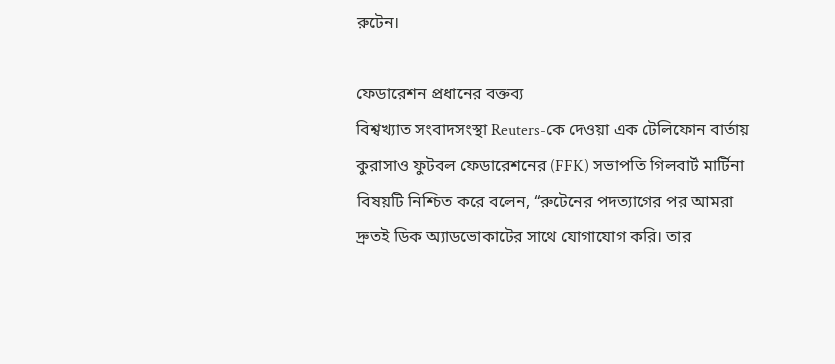রুটেন।

ফেডারেশন প্রধানের বক্তব্য
বিশ্বখ্যাত সংবাদসংস্থা Reuters-কে দেওয়া এক টেলিফোন বার্তায় কুরাসাও ফুটবল ফেডারেশনের (FFK) সভাপতি গিলবার্ট মার্টিনা বিষয়টি নিশ্চিত করে বলেন, “রুটেনের পদত্যাগের পর আমরা দ্রুতই ডিক অ্যাডভোকাটের সাথে যোগাযোগ করি। তার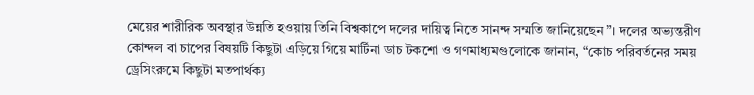মেয়ের শারীরিক অবস্থার উন্নতি হওয়ায় তিনি বিশ্বকাপে দলের দায়িত্ব নিতে সানন্দ সম্মতি জানিয়েছেন”। দলের অভ্যন্তরীণ কোন্দল বা চাপের বিষয়টি কিছুটা এড়িয়ে গিয়ে মার্টিনা ডাচ টকশো ও গণমাধ্যমগুলোকে জানান, “কোচ পরিবর্তনের সময় ড্রেসিংরুমে কিছুটা মতপার্থক্য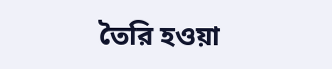তৈরি হওয়া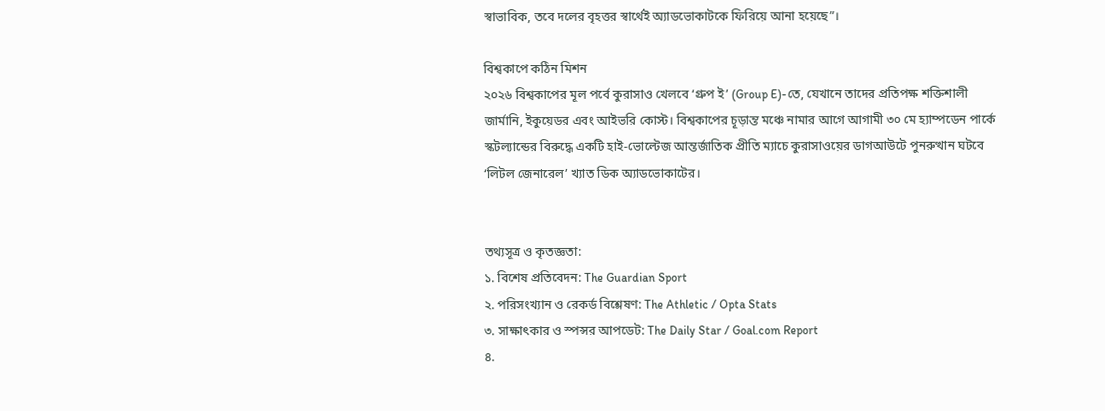স্বাভাবিক, তবে দলের বৃহত্তর স্বার্থেই অ্যাডভোকাটকে ফিরিয়ে আনা হয়েছে”।

বিশ্বকাপে কঠিন মিশন
২০২৬ বিশ্বকাপের মূল পর্বে কুরাসাও খেলবে ‘গ্রুপ ই’ (Group E)-তে, যেখানে তাদের প্রতিপক্ষ শক্তিশালী জার্মানি, ইকুয়েডর এবং আইভরি কোস্ট। বিশ্বকাপের চূড়ান্ত মঞ্চে নামার আগে আগামী ৩০ মে হ্যাম্পডেন পার্কে স্কটল্যান্ডের বিরুদ্ধে একটি হাই-ভোল্টেজ আন্তর্জাতিক প্রীতি ম্যাচে কুরাসাওয়ের ডাগআউটে পুনরুত্থান ঘটবে ‘লিটল জেনারেল’ খ্যাত ডিক অ্যাডভোকাটের।


তথ্যসূত্র ও কৃতজ্ঞতা:
১. বিশেষ প্রতিবেদন: The Guardian Sport
২. পরিসংখ্যান ও রেকর্ড বিশ্লেষণ: The Athletic / Opta Stats
৩. সাক্ষাৎকার ও স্পন্সর আপডেট: The Daily Star / Goal.com Report
৪.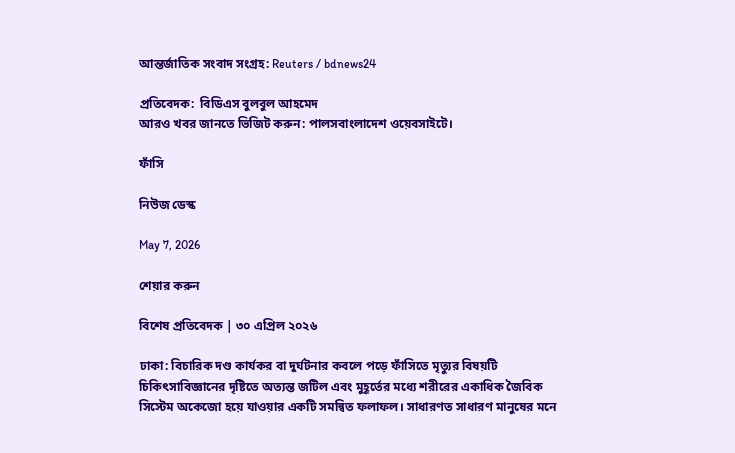আন্তর্জাতিক সংবাদ সংগ্রহ: Reuters / bdnews24

প্রতিবেদক:  বিডিএস বুলবুল আহমেদ
আরও খবর জানতে ভিজিট করুন: পালসবাংলাদেশ ওয়েবসাইটে।

ফাঁসি

নিউজ ডেস্ক

May 7, 2026

শেয়ার করুন

বিশেষ প্রতিবেদক | ৩০ এপ্রিল ২০২৬

ঢাকা: বিচারিক দণ্ড কার্যকর বা দুর্ঘটনার কবলে পড়ে ফাঁসিতে মৃত্যুর বিষয়টি চিকিৎসাবিজ্ঞানের দৃষ্টিতে অত্যন্ত জটিল এবং মুহূর্তের মধ্যে শরীরের একাধিক জৈবিক সিস্টেম অকেজো হয়ে যাওয়ার একটি সমন্বিত ফলাফল। সাধারণত সাধারণ মানুষের মনে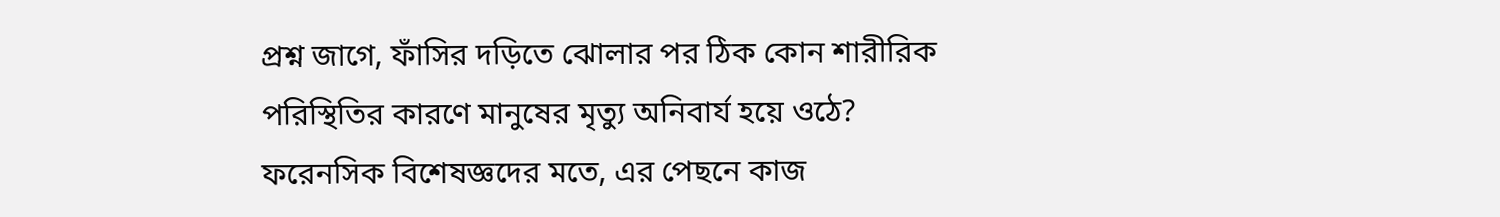প্রশ্ন জাগে, ফাঁসির দড়িতে ঝোলার পর ঠিক কোন শারীরিক পরিস্থিতির কারণে মানুষের মৃত্যু অনিবার্য হয়ে ওঠে? ফরেনসিক বিশেষজ্ঞদের মতে, এর পেছনে কাজ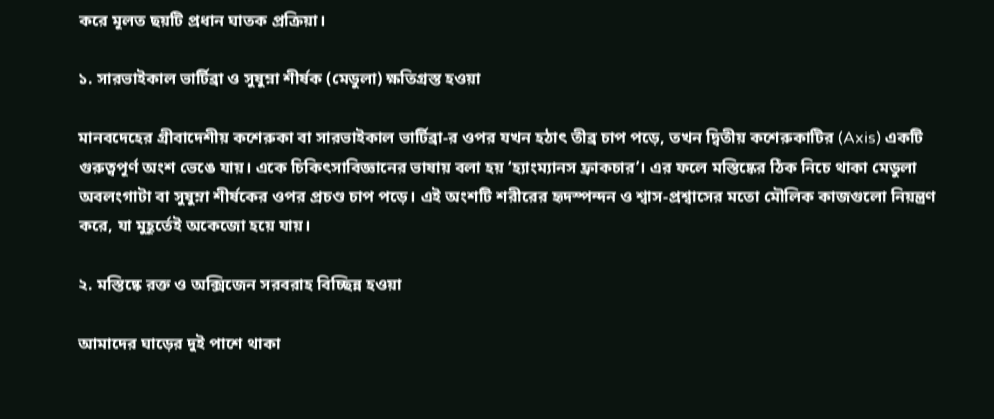করে মূলত ছয়টি প্রধান ঘাতক প্রক্রিয়া।

১. সারভাইকাল ভার্টিব্রা ও সুষুম্না শীর্ষক (মেডুলা) ক্ষতিগ্রস্ত হওয়া

মানবদেহের গ্রীবাদেশীয় কশেরুকা বা সারভাইকাল ভার্টিব্রা-র ওপর যখন হঠাৎ তীব্র চাপ পড়ে, তখন দ্বিতীয় কশেরুকাটির (Axis) একটি গুরুত্বপূর্ণ অংশ ভেঙে যায়। একে চিকিৎসাবিজ্ঞানের ভাষায় বলা হয় ‘হ্যাংম্যানস ফ্রাকচার’। এর ফলে মস্তিষ্কের ঠিক নিচে থাকা মেডুলা অবলংগাটা বা সুষুম্না শীর্ষকের ওপর প্রচণ্ড চাপ পড়ে। এই অংশটি শরীরের হৃদস্পন্দন ও শ্বাস-প্রশ্বাসের মতো মৌলিক কাজগুলো নিয়ন্ত্রণ করে, যা মুহূর্তেই অকেজো হয়ে যায়।

২. মস্তিষ্কে রক্ত ও অক্সিজেন সরবরাহ বিচ্ছিন্ন হওয়া

আমাদের ঘাড়ের দুই পাশে থাকা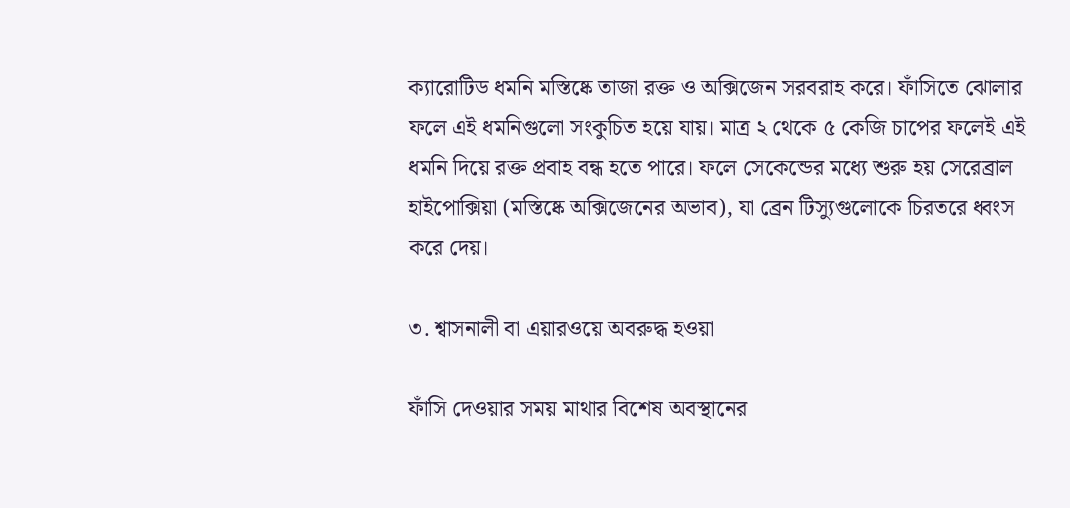ক্যারোটিড ধমনি মস্তিষ্কে তাজা রক্ত ও অক্সিজেন সরবরাহ করে। ফাঁসিতে ঝোলার ফলে এই ধমনিগুলো সংকুচিত হয়ে যায়। মাত্র ২ থেকে ৫ কেজি চাপের ফলেই এই ধমনি দিয়ে রক্ত প্রবাহ বন্ধ হতে পারে। ফলে সেকেন্ডের মধ্যে শুরু হয় সেরেব্রাল হাইপোক্সিয়া (মস্তিষ্কে অক্সিজেনের অভাব), যা ব্রেন টিস্যুগুলোকে চিরতরে ধ্বংস করে দেয়।

৩. শ্বাসনালী বা এয়ারওয়ে অবরুদ্ধ হওয়া

ফাঁসি দেওয়ার সময় মাথার বিশেষ অবস্থানের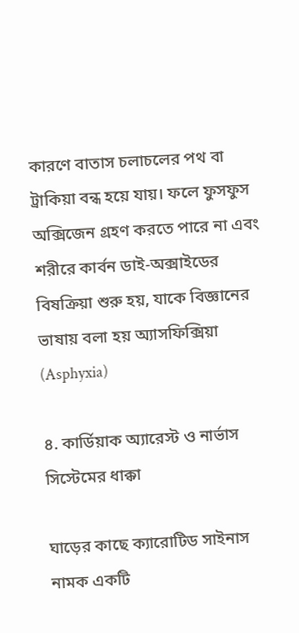কারণে বাতাস চলাচলের পথ বা ট্রাকিয়া বন্ধ হয়ে যায়। ফলে ফুসফুস অক্সিজেন গ্রহণ করতে পারে না এবং শরীরে কার্বন ডাই-অক্সাইডের বিষক্রিয়া শুরু হয়, যাকে বিজ্ঞানের ভাষায় বলা হয় অ্যাসফিক্সিয়া (Asphyxia)

৪. কার্ডিয়াক অ্যারেস্ট ও নার্ভাস সিস্টেমের ধাক্কা

ঘাড়ের কাছে ক্যারোটিড সাইনাস নামক একটি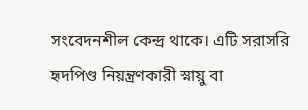সংবেদনশীল কেন্দ্র থাকে। এটি সরাসরি হৃদপিণ্ড নিয়ন্ত্রণকারী স্নায়ু বা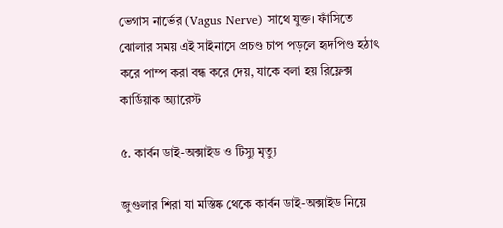ভেগাস নার্ভের (Vagus Nerve) সাথে যুক্ত। ফাঁসিতে ঝোলার সময় এই সাইনাসে প্রচণ্ড চাপ পড়লে হৃদপিণ্ড হঠাৎ করে পাম্প করা বন্ধ করে দেয়, যাকে বলা হয় রিফ্লেক্স কার্ডিয়াক অ্যারেস্ট

৫. কার্বন ডাই-অক্সাইড ও টিস্যু মৃত্যু

জুগুলার শিরা যা মস্তিষ্ক থেকে কার্বন ডাই-অক্সাইড নিয়ে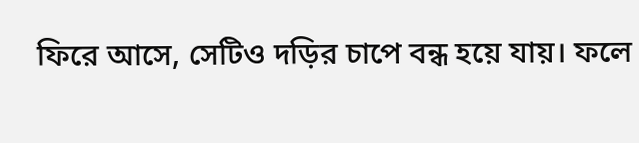ফিরে আসে, সেটিও দড়ির চাপে বন্ধ হয়ে যায়। ফলে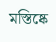মস্তিষ্কে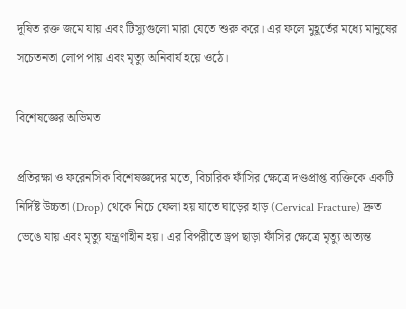দূষিত রক্ত জমে যায় এবং টিস্যুগুলো মারা যেতে শুরু করে। এর ফলে মুহূর্তের মধ্যে মানুষের সচেতনতা লোপ পায় এবং মৃত্যু অনিবার্য হয়ে ওঠে।

বিশেষজ্ঞের অভিমত

প্রতিরক্ষা ও ফরেনসিক বিশেষজ্ঞদের মতে, বিচারিক ফাঁসির ক্ষেত্রে দণ্ডপ্রাপ্ত ব্যক্তিকে একটি নির্দিষ্ট উচ্চতা (Drop) থেকে নিচে ফেলা হয় যাতে ঘাড়ের হাড় (Cervical Fracture) দ্রুত ভেঙে যায় এবং মৃত্যু যন্ত্রণাহীন হয়। এর বিপরীতে ড্রপ ছাড়া ফাঁসির ক্ষেত্রে মৃত্যু অত্যন্ত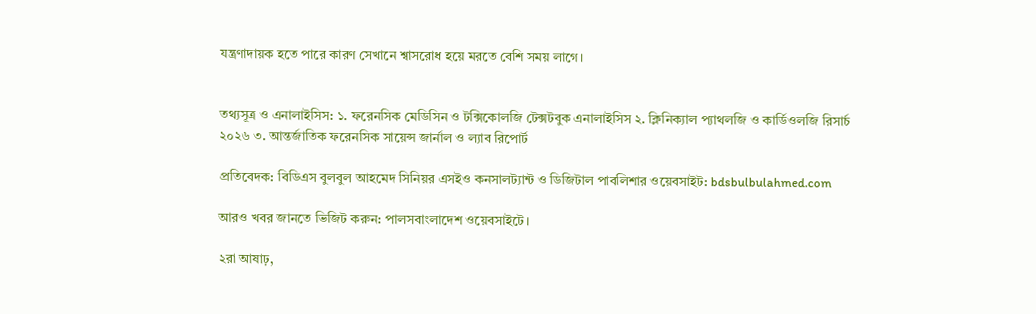যন্ত্রণাদায়ক হতে পারে কারণ সেখানে শ্বাসরোধ হয়ে মরতে বেশি সময় লাগে।


তথ্যসূত্র ও এনালাইসিস: ১. ফরেনসিক মেডিসিন ও টক্সিকোলজি টেক্সটবুক এনালাইসিস ২. ক্লিনিক্যাল প্যাথলজি ও কার্ডিওলজি রিসার্চ ২০২৬ ৩. আন্তর্জাতিক ফরেনসিক সায়েন্স জার্নাল ও ল্যাব রিপোর্ট

প্রতিবেদক: বিডিএস বুলবুল আহমেদ সিনিয়র এসইও কনসালট্যান্ট ও ডিজিটাল পাবলিশার ওয়েবসাইট: bdsbulbulahmed.com

আরও খবর জানতে ভিজিট করুন: পালসবাংলাদেশ ওয়েবসাইটে।

২রা আষাঢ়,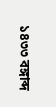১৪৩৩ বঙ্গাব্দ